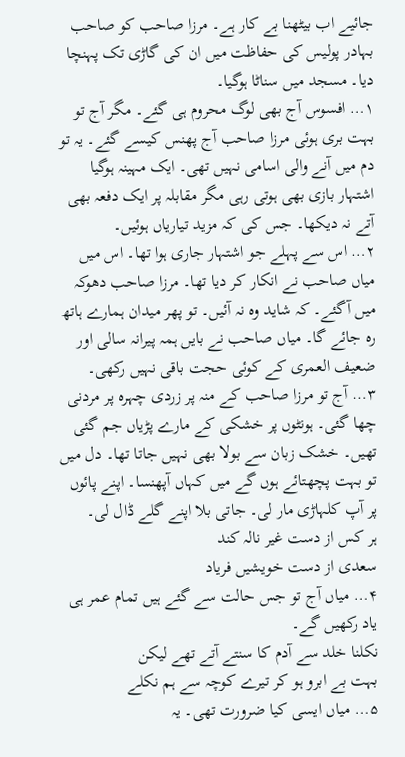جائیے اب بیٹھنا بے کار ہے۔ مرزا صاحب کو صاحب بہادر پولیس کی حفاظت میں ان کی گاڑی تک پہنچا دیا۔ مسجد میں سناٹا ہوگیا۔
۱… افسوس آج بھی لوگ محروم ہی گئے۔ مگر آج تو بہت بری ہوئی مرزا صاحب آج پھنس کیسے گئے۔ یہ تو دم میں آنے والی اسامی نہیں تھی۔ ایک مہینہ ہوگیا اشتہار بازی بھی ہوتی رہی مگر مقابلہ پر ایک دفعہ بھی آتے نہ دیکھا۔ جس کی کہ مزید تیاریاں ہوئیں۔
۲… اس سے پہلے جو اشتہار جاری ہوا تھا۔ اس میں میاں صاحب نے انکار کر دیا تھا۔ مرزا صاحب دھوکہ میں آگئے۔ کہ شاید وہ نہ آئیں۔ تو پھر میدان ہمارے ہاتھ رہ جائے گا۔ میاں صاحب نے بایں ہمہ پیرانہ سالی اور ضعیف العمری کے کوئی حجت باقی نہیں رکھی۔
۳… آج تو مرزا صاحب کے منہ پر زردی چہرہ پر مردنی چھا گئی۔ ہونٹوں پر خشکی کے مارے پڑیاں جم گئی تھیں۔ خشک زبان سے بولا بھی نہیں جاتا تھا۔ دل میں تو بہت پچھتائے ہوں گے میں کہاں آپھنسا۔ اپنے پائوں پر آپ کلہاڑی مار لی۔ جاتی بلا اپنے گلے ڈال لی۔
ہر کس از دست غیر نالہ کند
سعدی از دست خویشیں فریاد
۴… میاں آج تو جس حالت سے گئے ہیں تمام عمر ہی یاد رکھیں گے۔
نکلنا خلد سے آدم کا سنتے آتے تھے لیکن
بہت بے ابرو ہو کر تیرے کوچہ سے ہم نکلے
۵… میاں ایسی کیا ضرورت تھی۔ یہ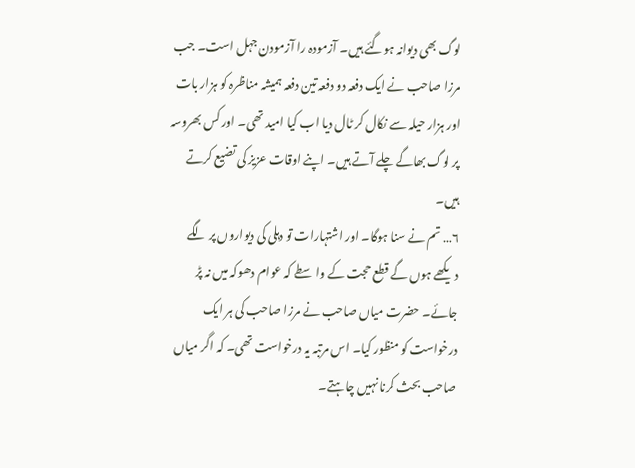لوگ بھی دیوانہ ہوگئے ہیں۔ آزمودہ را آزمودن جہل است۔ جب مرزا صاحب نے ایک دفعہ دو دفعہ تین دفعہ ہمیشہ مناظرہ کو ہزار بات اور ہزار حیلہ سے نکال کر ٹال دیا اب کیا امید تھی۔ اور کس بھروسہ پر لوگ بھاگے چلے آتے ہیں۔ اپنے اوقات عزیز کی تضیع کرتے ہیں۔
۶… تم نے سنا ہوگا۔ اور اشتہارات تو دہلی کی دیواروں پر لگے دیکھے ہوں گے قطع حجت کے واسطے کہ عوام دھوکہ میں نہ پڑ جائے۔ حضرت میاں صاحب نے مرزا صاحب کی ہر ایک درخواست کو منظور کیا۔ اس مرتبہ یہ درخواست تھی۔ کہ اگر میاں صاحب بحث کرنا نہیں چاہتے۔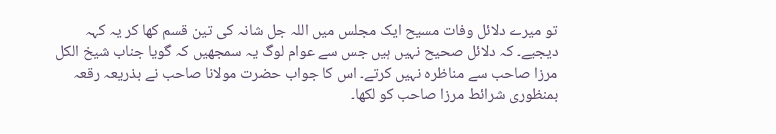تو میرے دلائل وفات مسیح ایک مجلس میں اللہ جل شانہ کی تین قسم کھا کر یہ کہہ دیجیے۔ کہ دلائل صحیح نہیں ہیں جس سے عوام لوگ یہ سمجھیں کہ گویا جناب شیخ الکل مرزا صاحب سے مناظرہ نہیں کرتے۔ اس کا جواب حضرت مولانا صاحب نے بذریعہ رقعہ بمنظوری شرائط مرزا صاحب کو لکھا۔